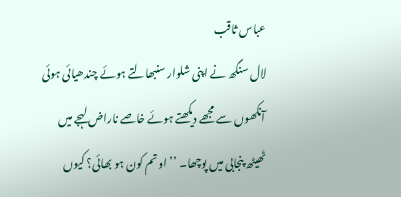عباس ثاقب
لال سنگھ نے اپنی شلوار سنبھالتے ہوئے چندھیائی ہوئی آنکھوں سے مجھے دیکھتے ہوئے خاصے ناراض لہجے میں ٹھیٹھ پنجابی میں پوچھا۔ ’’او تم کون ہو بھائی؟ کیوں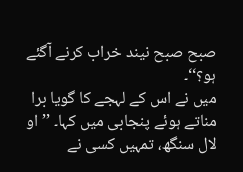صبح صبح نیند خراب کرنے آگئے ہو؟‘‘۔
میں نے اس کے لہجے کا گویا برا مناتے ہوئے پنجابی میں کہا۔ ’’او لال سنگھ، تمہیں کسی نے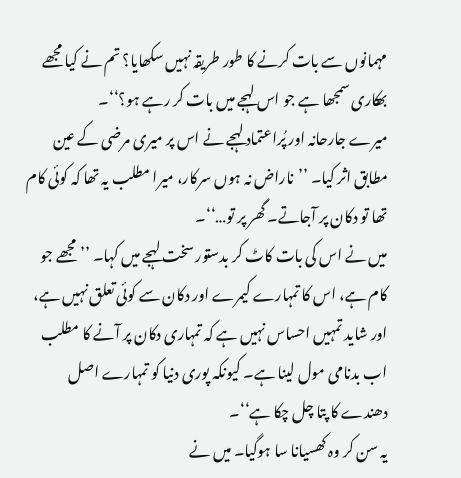مہمانوں سے بات کرنے کا طور طریقہ نہیں سکھایا؟ تم نے کیا مجھے بھکاری سمجھا ہے جو اس لہجے میں بات کر رہے ہو؟‘‘۔
میرے جارحانہ اور پُراعتماد لہجے نے اس پر میری مرضی کے عین مطابق اثر کیا۔ ’’ناراض نہ ہوں سرکار، میرا مطلب یہ تھا کہ کوئی کام تھا تو دکان پر آجاتے۔ گھر پر تو…‘‘۔
میں نے اس کی بات کاٹ کر بدستور سخت لہجے میں کہا۔ ’’مجھے جو کام ہے، اس کا تمہارے کیمرے اور دکان سے کوئی تعلق نہیں ہے، اور شاید تمہیں احساس نہیں ہے کہ تمہاری دکان پر آنے کا مطلب اب بدنامی مول لینا ہے۔ کیونکہ پوری دنیا کو تمہارے اصل دھندے کا پتا چل چکا ہے‘‘۔
یہ سن کر وہ کھسیانا سا ہوگیا۔ میں نے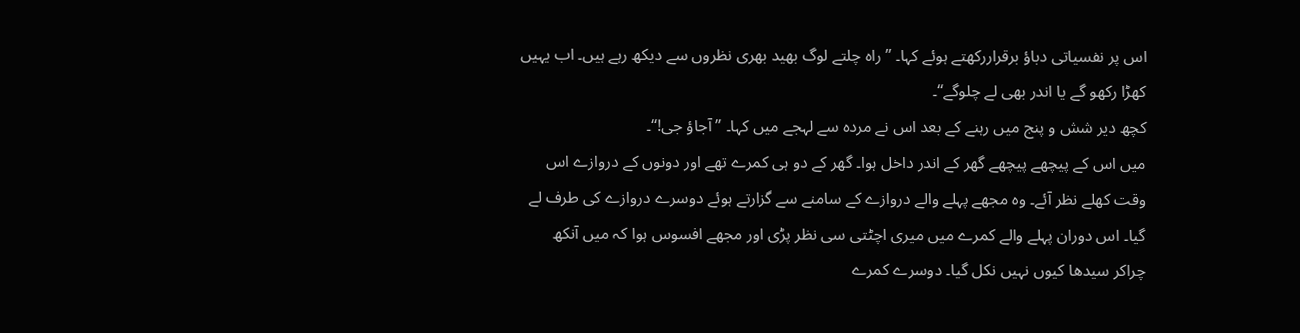اس پر نفسیاتی دباؤ برقراررکھتے ہوئے کہا۔ ’’راہ چلتے لوگ بھید بھری نظروں سے دیکھ رہے ہیں۔ اب یہیں کھڑا رکھو گے یا اندر بھی لے چلوگے‘‘۔
کچھ دیر شش و پنج میں رہنے کے بعد اس نے مردہ سے لہجے میں کہا۔ ’’آجاؤ جی!‘‘۔
میں اس کے پیچھے پیچھے گھر کے اندر داخل ہوا۔ گھر کے دو ہی کمرے تھے اور دونوں کے دروازے اس وقت کھلے نظر آئے۔ وہ مجھے پہلے والے دروازے کے سامنے سے گزارتے ہوئے دوسرے دروازے کی طرف لے گیا۔ اس دوران پہلے والے کمرے میں میری اچٹتی سی نظر پڑی اور مجھے افسوس ہوا کہ میں آنکھ چراکر سیدھا کیوں نہیں نکل گیا۔ دوسرے کمرے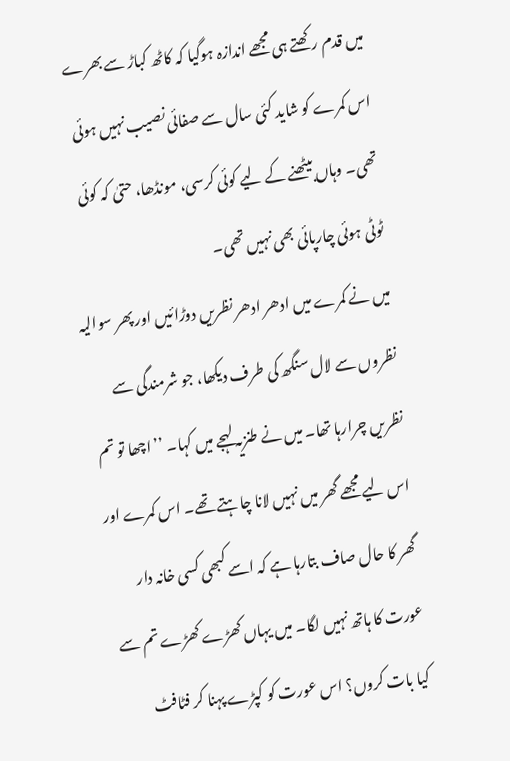میں قدم رکھتے ہی مجھے اندازہ ہوگیا کہ کاٹھ کباڑ سے بھرے اس کمرے کو شاید کئی سال سے صفائی نصیب نہیں ہوئی تھی۔ وہاں بیٹھنے کے لیے کوئی کرسی، مونڈھا، حتیٰ کہ کوئی ٹوٹی ہوئی چارپائی بھی نہیں تھی۔
میں نے کمرے میں ادھر ادھر نظریں دوڑائیں اور پھر سوالیہ نظروں سے لال سنگھ کی طرف دیکھا، جو شرمندگی سے نظریں چرارہا تھا۔ میں نے طنزیہ لہجے میں کہا۔ ’’اچھا تو تم اس لیے مجھے گھر میں نہیں لانا چاہتے تھے۔ اس کمرے اور گھر کا حال صاف بتارہا ہے کہ اسے کبھی کسی خانہ دار عورت کا ہاتھ نہیں لگا۔ میں یہاں کھڑے کھڑے تم سے کیا بات کروں؟ اس عورت کو کپڑے پہنا کر فٹافٹ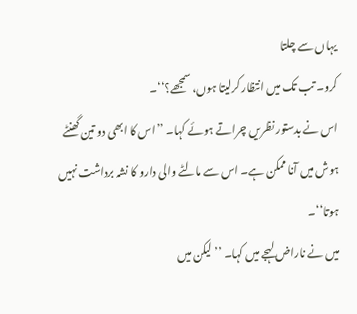یہاں سے چلتا
کرو۔ تب تک میں انتظار کرلیتا ہوں، سمجھے؟‘‘۔
اس نے بدستور نظریں چراتے ہوئے کہا۔ ’’اس کا ابھی دو تین گھنٹے ہوش میں آنا ممکن ہے۔ اس سے مالٹے والی دارو کا نشہ برداشت نہیں ہوتا‘‘۔
میں نے ناراض لہجے میں کہا۔ ’’لیکن میں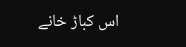اس کباڑ خانے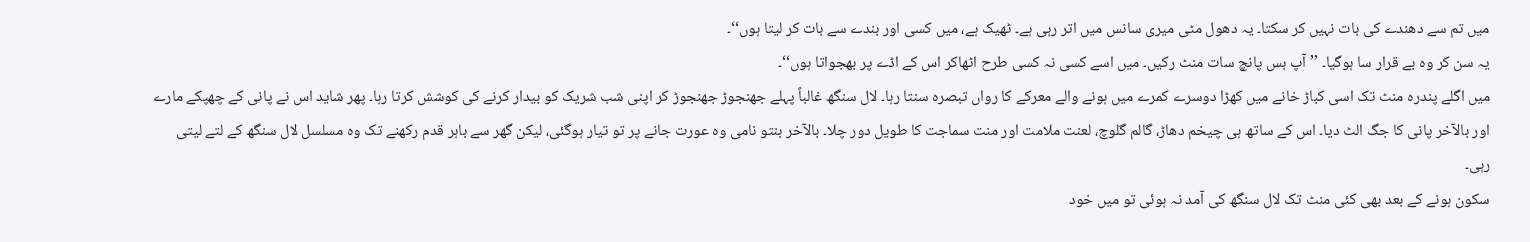میں تم سے دھندے کی بات نہیں کر سکتا۔ یہ دھول مٹی میری سانس میں اتر رہی ہے۔ ٹھیک ہے، میں کسی اور بندے سے بات کر لیتا ہوں‘‘۔
یہ سن کر وہ بے قرار سا ہوگیا۔ ’’آپ بس پانچ سات منٹ رکیں۔ میں اسے کسی نہ کسی طرح اٹھاکر اس کے اڈے پر بھجواتا ہوں‘‘۔
میں اگلے پندرہ منٹ تک اسی کباڑ خانے میں کھڑا دوسرے کمرے میں ہونے والے معرکے کا رواں تبصرہ سنتا رہا۔ لال سنگھ غالباً پہلے جھنجوڑ جھنجوڑ کر اپنی شب شریک کو بیدار کرنے کی کوشش کرتا رہا۔ پھر شاید اس نے پانی کے چھپکے مارے اور بالآخر پانی کا جگ الٹ دیا۔ اس کے ساتھ ہی چیخم دھاڑ، گالم گلوچ، لعنت ملامت اور منت سماجت کا طویل دور چلا۔ بالآخر بنتو نامی وہ عورت جانے پر تو تیار ہوگئی، لیکن گھر سے باہر قدم رکھنے تک وہ مسلسل لال سنگھ کے لتے لیتی رہی۔
سکون ہونے کے بعد بھی کئی منٹ تک لال سنگھ کی آمد نہ ہوئی تو میں خود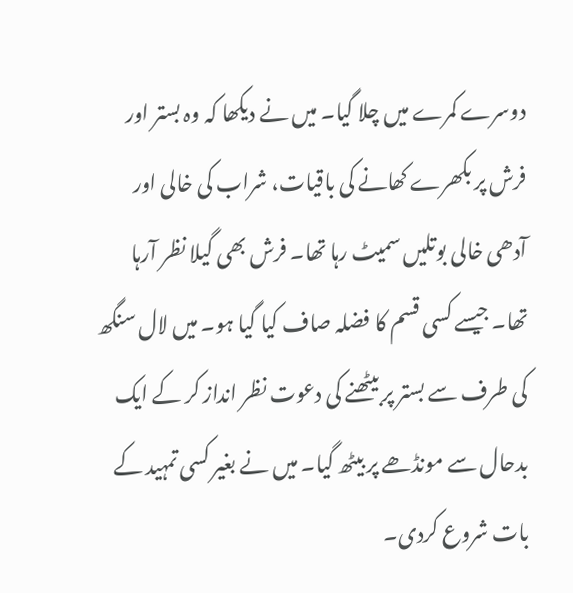دوسرے کمرے میں چلا گیا۔ میں نے دیکھا کہ وہ بستر اور فرش پر بکھرے کھانے کی باقیات، شراب کی خالی اور آدھی خالی بوتلیں سمیٹ رہا تھا۔ فرش بھی گیلا نظر آرہا تھا۔ جیسے کسی قسم کا فضلہ صاف کیا گیا ہو۔ میں لال سنگھ کی طرف سے بستر پر بیٹھنے کی دعوت نظر انداز کر کے ایک بدحال سے مونڈھے پر بیٹھ گیا۔ میں نے بغیر کسی تمہید کے بات شروع کردی۔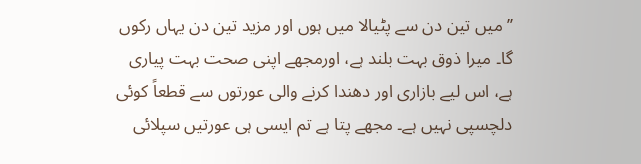’’میں تین دن سے پٹیالا میں ہوں اور مزید تین دن یہاں رکوں گا۔ میرا ذوق بہت بلند ہے، اورمجھے اپنی صحت بہت پیاری ہے، اس لیے بازاری اور دھندا کرنے والی عورتوں سے قطعاً کوئی دلچسپی نہیں ہے۔ مجھے پتا ہے تم ایسی ہی عورتیں سپلائی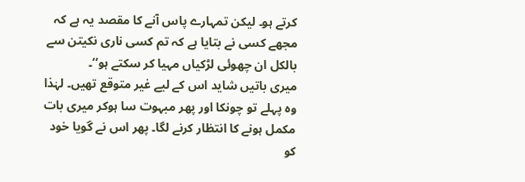کرتے ہو۔ لیکن تمہارے پاس آنے کا مقصد یہ ہے کہ مجھے کسی نے بتایا ہے کہ تم کسی ناری نکیتن سے بالکل ان چھوئی لڑکیاں مہیا کر سکتے ہو‘‘۔
میری باتیں شاید اس کے لیے غیر متوقع تھیں۔ لہٰذا وہ پہلے تو چونکا اور پھر مبہوت سا ہوکر میری بات مکمل ہونے کا انتظار کرنے لگا۔ پھر اس نے گویا خود کو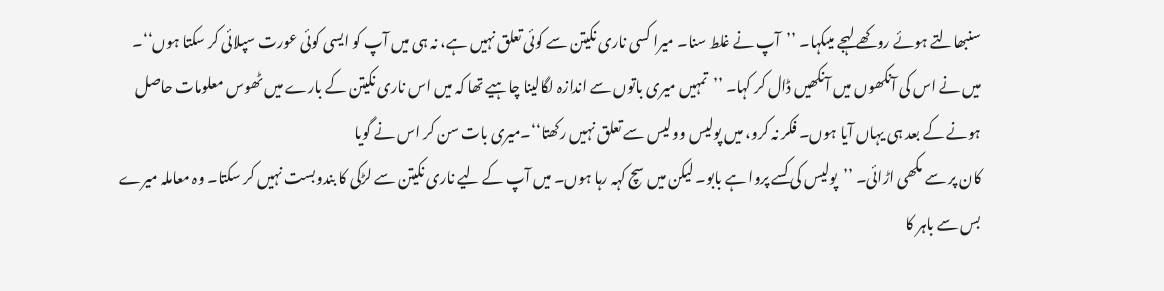سنبھالتے ہوئے روکھے لہجے میںکہا۔ ’’آپ نے غلط سنا۔ میرا کسی ناری نکیتن سے کوئی تعلق نہیں ہے، نہ ہی میں آپ کو ایسی کوئی عورت سپلائی کر سکتا ہوں‘‘۔
میں نے اس کی آنکھوں میں آنکھیں ڈال کر کہا۔ ’’تمہیں میری باتوں سے اندازہ لگالینا چاہیے تھا کہ میں اس ناری نکیتن کے بارے میں ٹھوس معلومات حاصل ہونے کے بعد ہی یہاں آیا ہوں۔ فکر نہ کرو، میں پولیس وولیس سے تعلق نہیں رکھتا‘‘۔میری بات سن کر اس نے گویا
کان پر سے مکھی اڑائی۔ ’’پولیس کی کسے پروا ہے بابو۔ لیکن میں سچ کہہ رہا ہوں۔ میں آپ کے لیے ناری نکیتن سے لڑکی کا بندوبست نہیں کر سکتا۔ وہ معاملہ میرے بس سے باہر کا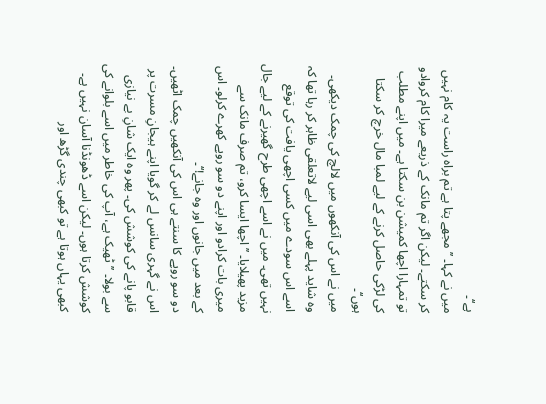ہے‘‘۔
میں نے کہا۔ ’’مجھے پتا ہے تم براہ راست یہ کام نہیں کر سکتے۔ لیکن اگر تم مانک کے ذریعے میرا کام کروادو تو تمہارا اچھا کمیشن بن سکتا ہے۔ میں اپنے مطلب کی لڑکی حاصل کرنے کے لیے لمبا مال خرچ کر سکتا ہوں‘‘۔
میں نے اس کی آنکھوں میں لالچ کی چمک دیکھی۔ وہ شاید پہلے بھی اسی لیے لاتعلقی ظاہر کر رہا تھا کہ اسے اس سودے میں کسی اچھی یافت کی توقع نہیں تھی۔ میں نے اسے اچھی طرح گھیرنے کے لیے جال مزید پھیلایا۔ ’’اچھا ایسا کرو، تم صرف مانک سے میری بات کرادو اور اپنے دو سو روپے کھرے کرلو۔ اس کے بعد میں جانوں اور وہ جانے!‘‘۔
دو سو روپے کا سنتے ہی اس کی آنکھیں چمک اٹھیں۔ اس نے گہری سانس لے کر گویا اپنے ہیجانِ مسرت پر قابو پانے کی کوشش کی۔ پھر وہ ایک شانِ بے نیازی سے بولا۔ ’’ٹھیک ہے، آپ کی خاطر میں اسے بلوانے کی کوشش کرتا ہوں۔ لیکن اسے ڈھونڈنا آسان نہیں ہے۔ کبھی یہاں ہوتا ہے تو کبھی چندی گڑھ اور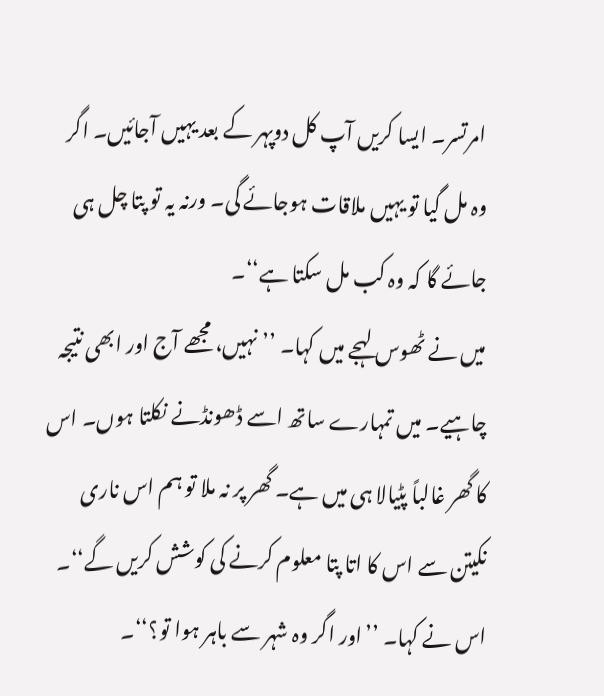امرتسر۔ ایسا کریں آپ کل دوپہر کے بعد یہیں آجائیں۔ اگر وہ مل گیا تو یہیں ملاقات ہوجائے گی۔ ورنہ یہ تو پتا چل ہی جائے گا کہ وہ کب مل سکتا ہے‘‘۔
میں نے ٹھوس لہجے میں کہا۔ ’’نہیں، مجھے آج اور ابھی نتیجہ چاہیے۔ میں تمہارے ساتھ اسے ڈھونڈنے نکلتا ہوں۔ اس کا گھر غالباً پٹیالا ہی میں ہے۔ گھر پر نہ ملا تو ہم اس ناری نکیتن سے اس کا اتا پتا معلوم کرنے کی کوشش کریں گے‘‘۔
اس نے کہا۔ ’’اور اگر وہ شہر سے باہر ہوا تو؟‘‘۔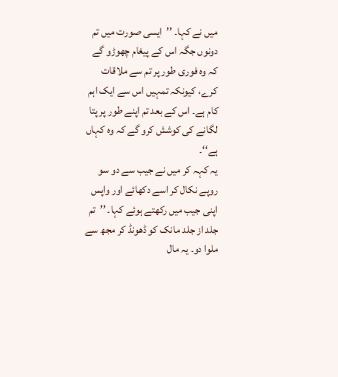میں نے کہا۔ ’’ایسی صورت میں تم دونوں جگہ اس کے پیغام چھوڑو گے کہ وہ فوری طور پر تم سے ملاقات کرے، کیونکہ تمہیں اس سے ایک اہم کام ہے۔ اس کے بعد تم اپنے طور پر پتا لگانے کی کوشش کرو گے کہ وہ کہاں ہے‘‘۔
یہ کہہ کر میں نے جیب سے دو سو روپے نکال کر اسے دکھائے اور واپس اپنی جیب میں رکھتے ہوئے کہا۔ ’’تم جلد از جلد مانک کو ڈھونڈ کر مجھ سے ملوا دو۔ یہ مال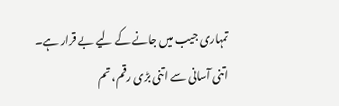تمہاری جیب میں جانے کے لیے بے قرار ہے۔ اتنی آسانی سے اتنی بڑی رقم، تم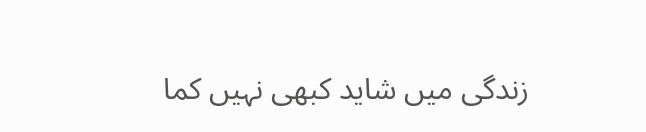زندگی میں شاید کبھی نہیں کما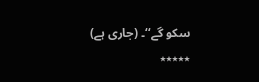سکو گے‘‘۔ (جاری ہے)
٭٭٭٭٭